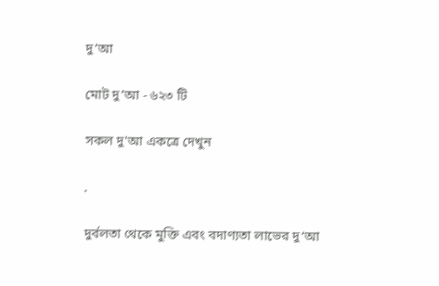দু’আ

মোট দু’আ - ৬২৩ টি

সকল দু'আ একত্রে দেখুন

.

দুর্বলতা থেকে মুক্তি এবং বদাণ্যতা লাভের দু‘আ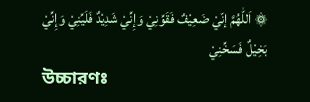۞ اَللّٰهُمَّ إنّيْ ضَعِيْفٌ فَقَوِّنِيْ وَإِنِّيْ شَدِيْدٌ فَلَيِّنِيْ وَإِنِّيْ بَخِيْلٌ فَسَخِّنِيْ
উচ্চারণঃ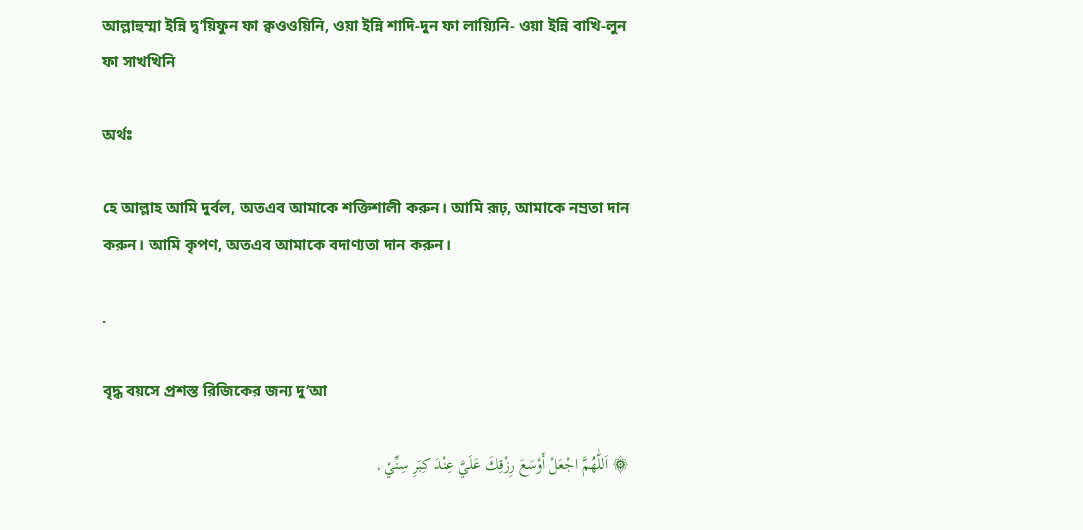আল্লাহুম্মা ইন্নি দ্ব’য়িফুন ফা ক্বওওয়িনি, ওয়া ইন্নি শাদি-দুন ফা লায়্যিনি- ওয়া ইন্নি বাখি-লুন ফা সাখখিনি

অর্থঃ

হে আল্লাহ আমি দুর্বল, অতএব আমাকে শক্তিশালী করুন। আমি রূঢ়, আমাকে নম্রতা দান করুন। আমি কৃপণ, অতএব আমাকে বদাণ্যতা দান করুন।

.

বৃদ্ধ বয়সে প্রশস্ত রিজিকের জন্য দু‘আ

۞ اَللّٰهُمَّ اجْعَلْ أَوْسَعَ رِزْقِكَ عَلَيَّ عِنْدَ كِبَرِ سِنِّيْ ,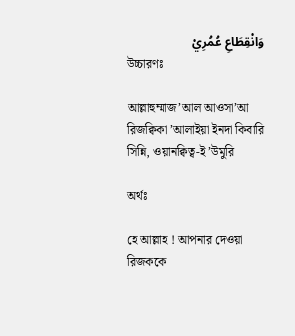وَانْقِطَاعِ عُمُرِيْ
উচ্চারণঃ

আল্লাহুম্মাজ’আল আওসা’আ রিজক্বিকা ’আলাইয়া ইনদা কিবারি সিন্নি, ওয়ানক্বিত্ব-ই ’উমুরি

অর্থঃ

হে আল্লাহ ! আপনার দেওয়া রিজককে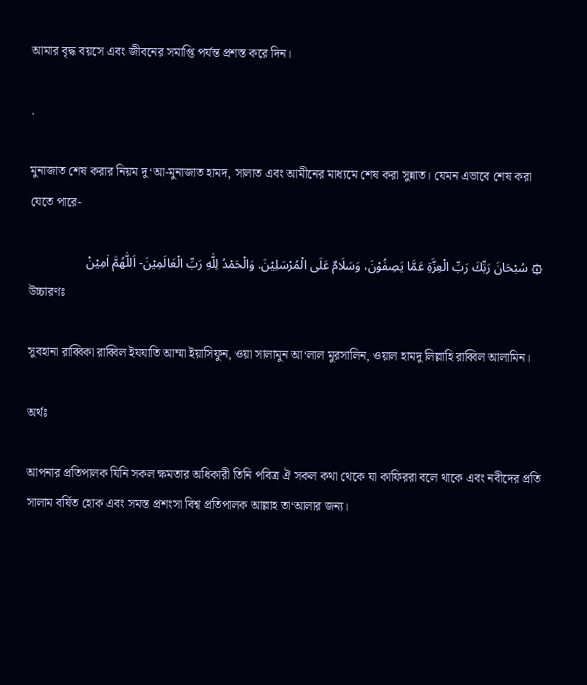আমার বৃদ্ধ বয়সে এবং জীবনের সমাপ্তি পর্যন্ত প্রশস্ত করে দিন।

.

মুনাজাত শেষ করার নিয়ম দু‘আ-মুনাজাত হামদ, সালাত এবং আমীনের মাধ্যমে শেষ করা সুন্নাত। যেমন এভাবে শেষ করা যেতে পারে-

۞ سُبْحَانَ رَبِّكَ رَبِّ الْعِزَّةِ عَمَّا يَصِفُوْنَ، وَسَلَامٌ عَلَى الْمُرْسَلِيْنَ. وَالْحَمْدُ لِلّٰهِ رَبِّ الْعَالَمِيْنَ- اَللّٰهُمَّ اٰمِيْنْ
উচ্চারণঃ

সুবহানা রাব্বিকা রাব্বিল ইযযাতি আম্মা ইয়াসিফুন, ওয়া সালামুন আ‘লাল মুরসালিন, ওয়াল হামদু লিল্লাহি রাব্বিল আলামিন।

অর্থঃ

আপনার প্রতিপালক যিনি সকল ক্ষমতার অধিকারী তিনি পবিত্র ঐ সকল কথা থেকে যা কাফিররা বলে থাকে এবং নবীদের প্রতি সালাম বর্ষিত হোক এবং সমস্ত প্রশংসা বিশ্ব প্রতিপালক আল্লাহ তা‘আলার জন্য।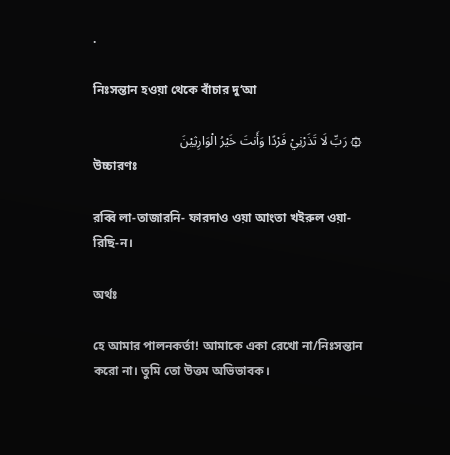.

নিঃসন্তান হওয়া থেকে বাঁচার দু‘আ

۞ رَبِّ لَا تَذَرْنِيْ فَرْدًا وَأَنتَ خَيْرُ الْوَارِثِيْنَ
উচ্চারণঃ

রব্বি লা-তাজারনি- ফারদাও ওয়া আংতা খইরুল ওয়া-রিছি-ন।

অর্থঃ

হে আমার পালনকর্তা! আমাকে একা রেখো না/নিঃসন্তান করো না। তুমি তো উত্তম অভিভাবক।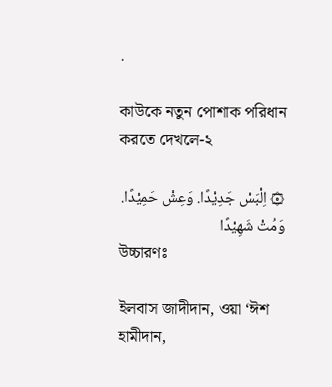.

কাউকে নতুন পোশাক পরিধান করতে দেখলে-২

۞ اِلْبَسْ جَدِيْدًا. وَعِشْ حَمِيْدًا. وَمُتْ شَهِيْدًا
উচ্চারণঃ

ইলবাস জাদীদান, ওয়া ‘ঈশ হামীদান,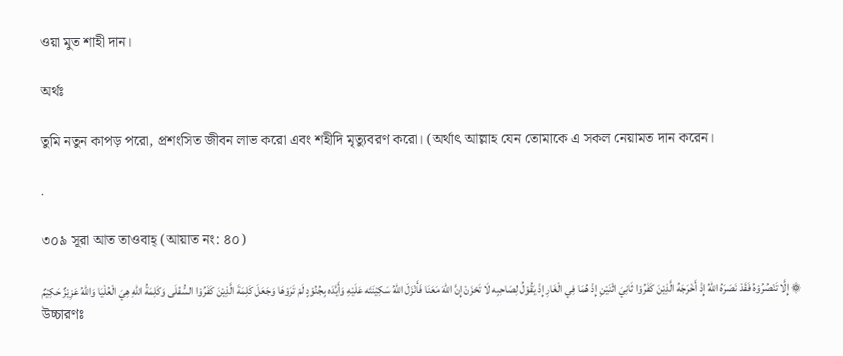ওয়া মুত শাহী দান।

অর্থঃ

তুমি নতুন কাপড় পরো, প্রশংসিত জীবন লাভ করো এবং শহীদি মৃত্যুবরণ করো। (অর্থাৎ আল্লাহ যেন তোমাকে এ সকল নেয়ামত দান করেন।

.

৩০৯ সূরা আত তাওবাহ্ (আয়াত নং: ৪০)

۞ إِلَّا تَنْصُرُوْهُ فَقَدْ نَصَرَهُ اللّٰهُ إِذْ أَخْرَجَهُ الَّذِيْنَ كَفَرُوْا ثَانِيَ اثْنَيْنِ إِذْ هُمَا فِي الْغَارِ إِذْ يَقُوْلُ لِصَاحِبِه لَا تَحْزَنْ إِنَّ اللّٰهَ مَعَنَا فَأَنْزَلَ اللّٰهُ سَكِيْنَتَه عَلَيْهِ وَأَيَّدَه بِجُنُوْدٍ لَمْ تَرَوْهَا وَجَعَلَ كَلِمَةَ الَّذِيْنَ كَفَرُوْا السُّفْلَى وَكَلِمَةُ اللّٰهِ هِيَ الْعُلْيَا وَاللّٰهُ عَزِيْزٌ حَكِيْمٌ
উচ্চারণঃ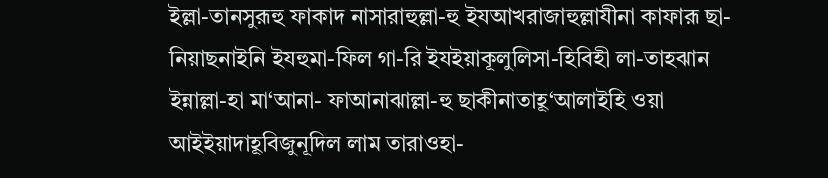ইল্লা-তানসুরূহু ফাকাদ নাসারাহুল্লা-হু ইযআখরাজাহুল্লাযীনা কাফারূ ছা-নিয়াছনাইনি ইযহুমা-ফিল গা-রি ইযইয়াকূলুলিসা-হিবিহী লা-তাহঝান ইন্নাল্লা-হা মা‘আনা- ফাআনাঝাল্লা-হু ছাকীনাতাহূ‘আলাইহি ওয়া আইইয়াদাহূবিজুনূদিল লাম তারাওহা-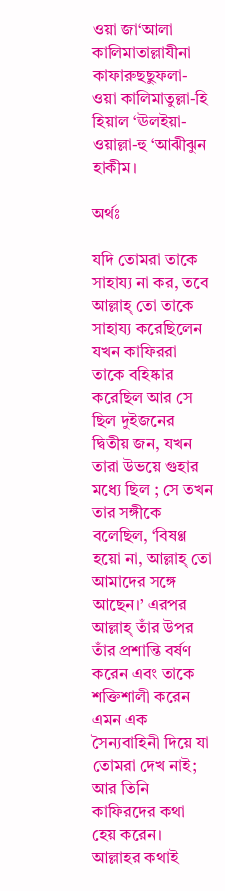ওয়া জা‘আলা কালিমাতাল্লাযীনা কাফারুছছুফলা- ওয়া কালিমাতুল্লা-হি হিয়াল ‘ঊলইয়া- ওয়াল্লা-হু ‘আঝীঝুন হাকীম।

অর্থঃ

যদি তোমরা তাকে সাহায্য না কর, তবে আল্লাহ্ তো তাকে সাহায্য করেছিলেন যখন কাফিররা তাকে বহিষ্কার করেছিল আর সে ছিল দুইজনের দ্বিতীয় জন, যখন তারা উভয়ে গুহার মধ্যে ছিল ; সে তখন তার সঙ্গীকে বলেছিল, ‘বিষণ্ণ হয়ো না, আল্লাহ্ তো আমাদের সঙ্গে আছেন।’ এরপর আল্লাহ্ তাঁর উপর তাঁর প্রশান্তি বর্ষণ করেন এবং তাকে শক্তিশালী করেন এমন এক সৈন্যবাহিনী দিয়ে যা তোমরা দেখ নাই; আর তিনি কাফিরদের কথা হেয় করেন। আল্লাহর কথাই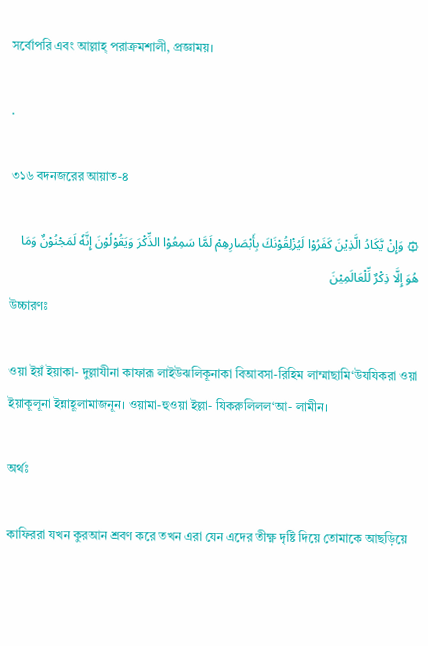সর্বোপরি এবং আল্লাহ্ পরাক্রমশালী, প্রজ্ঞাময়।

.

৩১৬ বদনজরের আয়াত-৪

۞ وَإِنْ يَّكَادُ الَّذِيْنَ كَفَرُوْا لَيُزْلِقُوْنَكَ بِأَبْصَارِهِمْ لَمَّا سَمِعُوْا الذِّكْرَ وَيَقُوْلُوْنَ إِنَّهٗ لَمَجْنُوْنٌ وَمَا هُوَ إِلَّا ذِكْرٌ لِّلْعَالَمِيْنَ
উচ্চারণঃ

ওয়া ইয়ঁ ইয়াকা- দুল্লাযীনা কাফারূ লাইউঝলিকূনাকা বিআবসা-রিহিম লাম্মাছামি‘উযযিকরা ওয়া ইয়াকূলূনা ইন্নাহূলামাজনূন। ওয়ামা-হুওয়া ইল্লা- যিকরুলিলল‘আ- লামীন।

অর্থঃ

কাফিররা যখন কুরআন শ্রবণ করে তখন এরা যেন এদের তীক্ষ্ণ দৃষ্টি দিয়ে তোমাকে আছড়িয়ে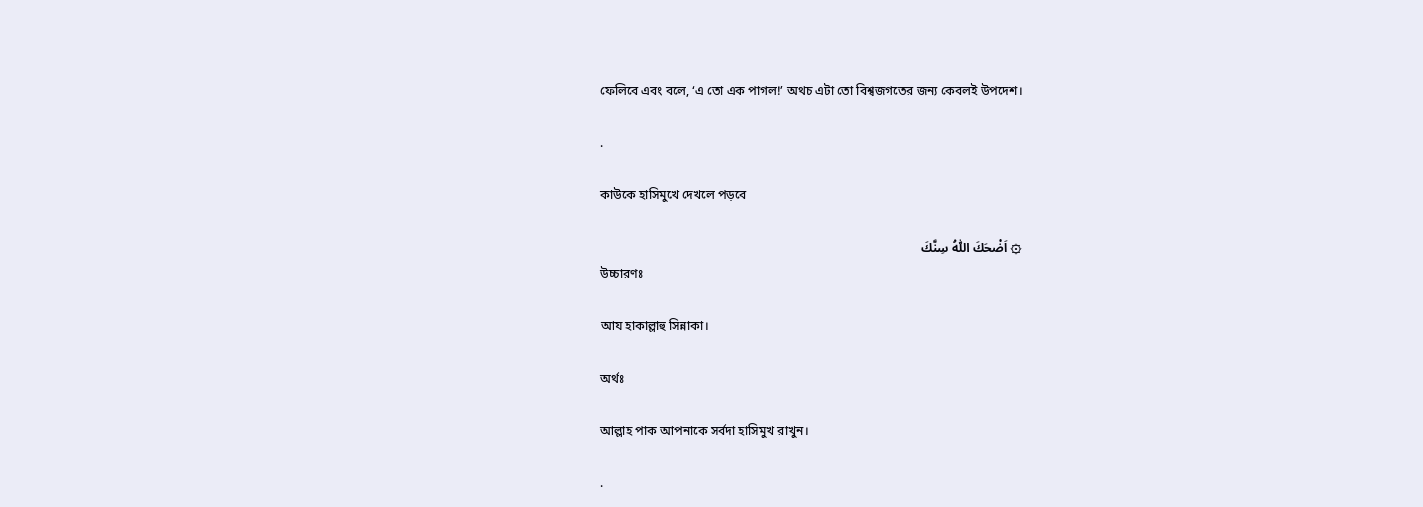ফেলিবে এবং বলে, ‘এ তো এক পাগল!’ অথচ এটা তো বিশ্বজগতের জন্য কেবলই উপদেশ।

.

কাউকে হাসিমুখে দেখলে পড়বে

۞ اَضْحَكَ اللّٰهُ سِنَّكَ
উচ্চারণঃ

আয হাকাল্লাহু সিন্নাকা।

অর্থঃ

আল্লাহ পাক আপনাকে সর্বদা হাসিমুখ রাখুন।

.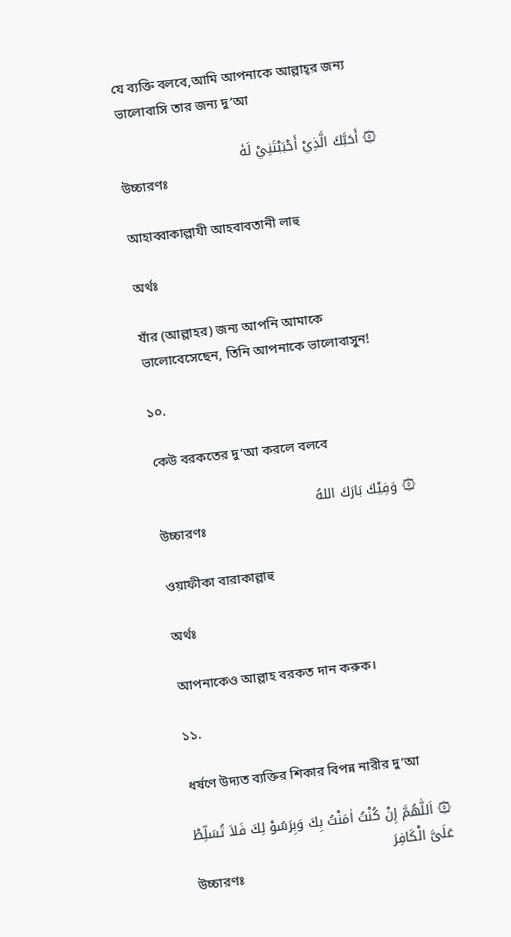যে ব্যক্তি বলবে,আমি আপনাকে আল্লাহ্‌র জন্য ভালোবাসি তার জন্য দু‘আ

۞ أَحَبَّكَ الَّذِيْ أَحْبَبْتَنِيْ لَهٗ
উচ্চারণঃ

আহাব্বাকাল্লাযী আহবাবতানী লাহু

অর্থঃ

যাঁর (আল্লাহর) জন্য আপনি আমাকে ভালোবেসেছেন, তিনি আপনাকে ভালোবাসুন!

১০.

কেউ বরকতের দু‘আ করলে বলবে

۞ وَفِيْكَ بَارَكَ اللهُ
উচ্চারণঃ

ওয়াফীকা বারাকাল্লাহু

অর্থঃ

আপনাকেও আল্লাহ বরকত দান করুক।

১১.

ধর্ষণে উদ্যত ব্যক্তির শিকার বিপন্ন নারীর দু‘আ

۞ اَللّٰهُمَّ إِنْ كُنْتُ اٰمَنْتُ بِكَ وَبِرَسُوْ لِكَ فَلاَ تُسَلِّطْ عَلَىَّ الْكَافِرَ
উচ্চারণঃ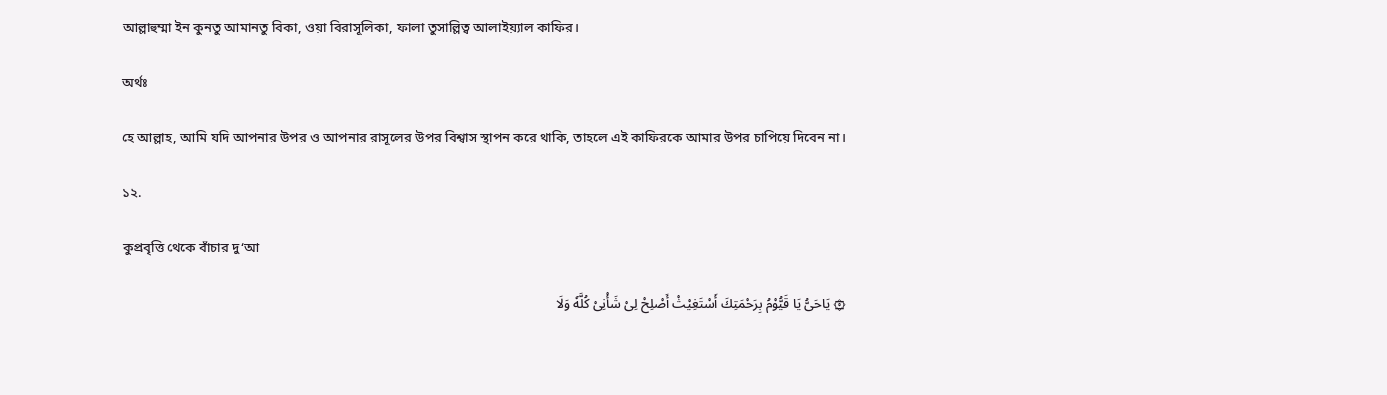আল্লাহুম্মা ইন কুনতু আমানতু বিকা, ওয়া বিরাসূলিকা, ফালা তুসাল্লিত্ব আলাইয়্যাল কাফির।

অর্থঃ

হে আল্লাহ, আমি যদি আপনার উপর ও আপনার রাসূলের উপর বিশ্বাস স্থাপন করে থাকি, তাহলে এই কাফিরকে আমার উপর চাপিয়ে দিবেন না।

১২.

কুপ্রবৃত্তি থেকে বাঁচার দু‘আ

۞ يَاحَىُّ يَا قَيُّوْمُ بِرَحْمَتِكَ أَسْتَغِيْثْ أَصْلِحْ لِىْ شَأْنِىْ كُلَّهٗ وَلَا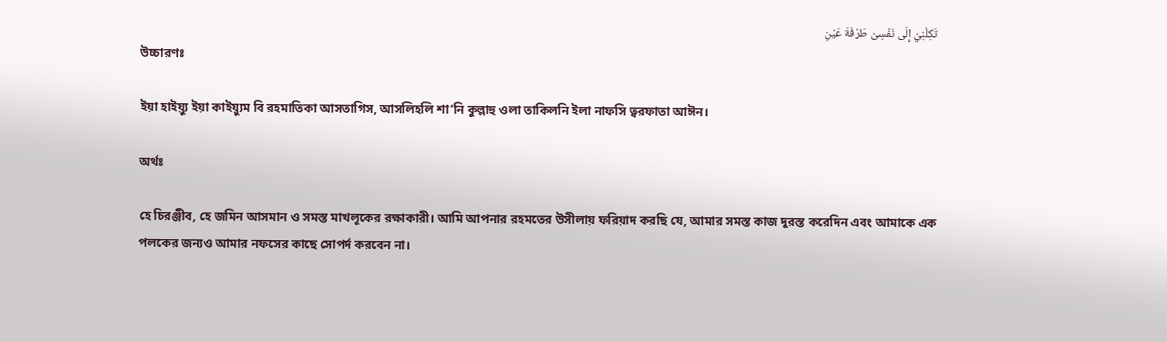تَكِلْنِيْ إِلَى نَفْسِىْ طَرْفَةَ عَيْنِ
উচ্চারণঃ

ইয়া হাইয়্যু ইয়া কাইয়্যুম বি রহমাতিকা আসতাগিস, আসলিহলি শা’নি কুল্লাহু ওলা তাকিলনি ইলা নাফসি ত্বরফাতা আঈন।

অর্থঃ

হে চিরঞ্জীব, হে জমিন আসমান ও সমস্ত মাখলূকের রক্ষাকারী। আমি আপনার রহমতের উসীলায় ফরিয়াদ করছি যে, আমার সমস্ত কাজ দুরস্ত করেদিন এবং আমাকে এক পলকের জন্যও আমার নফসের কাছে সোপর্দ করবেন না।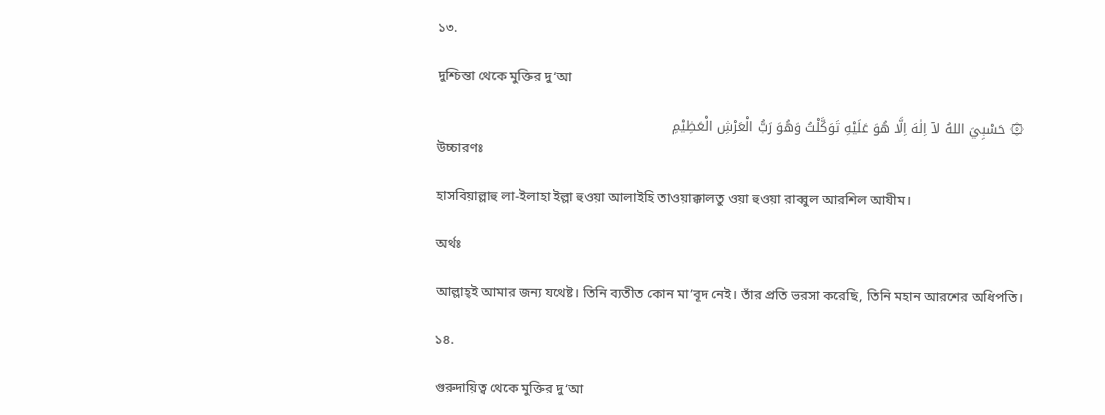১৩.

দুশ্চিন্তা থেকে মুক্তির দু‘আ

۞ حَسْبِيَ اللهُ لاۤ اِلٰهَ اِلَّا هُوَ عَلَيْهِ تَوَكَّلْتُ وَهُوَ رَبُّ الْعَرْشِ الْعَظِيْمِ
উচ্চারণঃ

হাসবিয়াল্লাহু লা-ইলাহা ইল্লা হুওয়া আলাইহি তাওয়াক্কালতু ওয়া হুওয়া রাব্বুল আরশিল আযীম।

অর্থঃ

আল্লাহ্ই আমার জন্য যথেষ্ট। তিনি ব্যতীত কোন মা’বূদ নেই। তাঁর প্রতি ভরসা করেছি, তিনি মহান আরশের অধিপতি।

১৪.

গুরুদায়িত্ব থেকে মুক্তির দু‘আ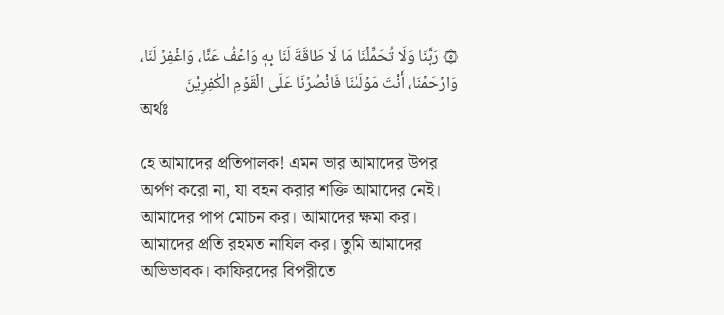۞ رَبَّنَا وَلَا تُحَمِّلۡنَا مَا لَا طَاقَةَ لَنَا بِهٖ وَاعۡفُ عَنَّا، وَاغۡفِرۡ لَنَا، وَارۡحَمۡنَا، أَنْتَ مَوۡلَىٰنَا فَانْصُرۡنَا عَلَى الۡقَوۡمِ الۡكٰفِرِيْنَ
অর্থঃ

হে আমাদের প্রতিপালক! এমন ভার আমাদের উপর অর্পণ করো না, যা বহন করার শক্তি আমাদের নেই। আমাদের পাপ মোচন কর। আমাদের ক্ষমা কর। আমাদের প্রতি রহমত নাযিল কর। তুমি আমাদের অভিভাবক। কাফিরদের বিপরীতে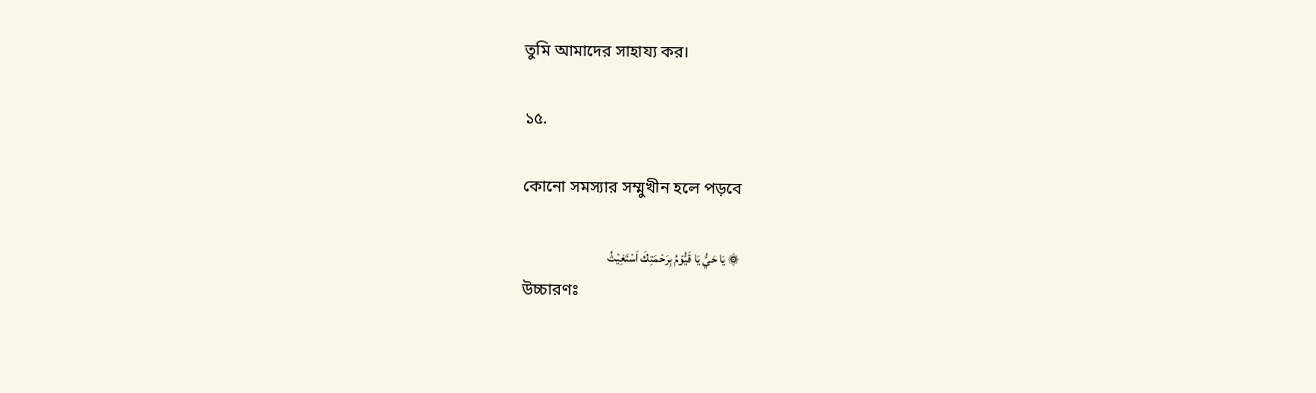তুমি আমাদের সাহায্য কর।

১৫.

কোনো সমস্যার সম্মুখীন হলে পড়বে

۞ يَا حَيُّ يَا قَيُّوْمُ بِرَحْمَتِكَ اَسْتَغِيْثُ
উচ্চারণঃ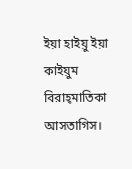ইয়া হাইয়ু ইয়া কাইয়ুম বিরাহ্‌মাতিকা আসতাগিস।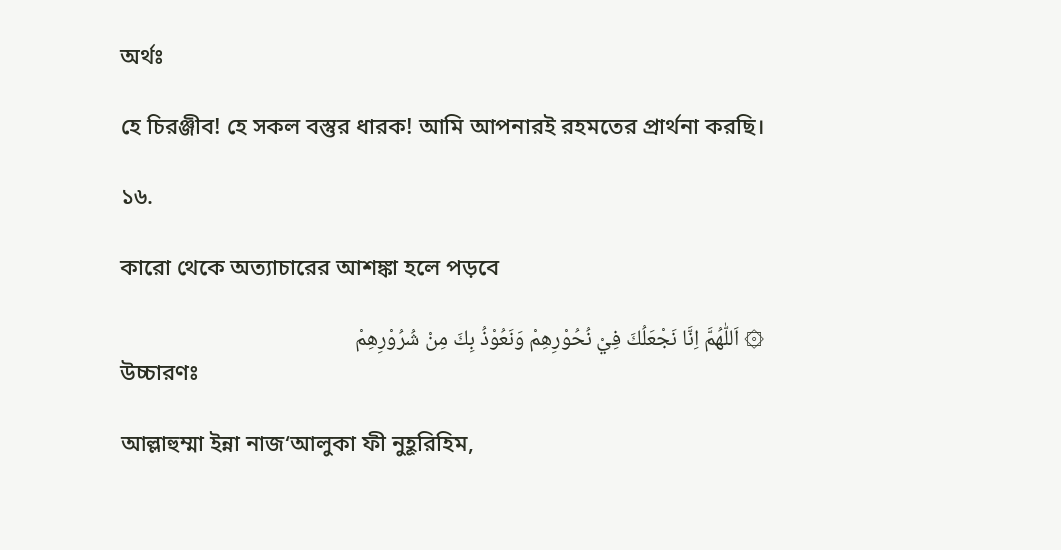অর্থঃ

হে চিরঞ্জীব! হে সকল বস্তুর ধারক! আমি আপনারই রহমতের প্রার্থনা করছি।

১৬.

কারো থেকে অত্যাচারের আশঙ্কা হলে পড়বে

۞ اَللّٰهُمَّ اِنَّا نَجْعَلُكَ فِيْ نُحُوْرِهِمْ وَنَعُوْذُ بِكَ مِنْ شُرُوْرِهِمْ
উচ্চারণঃ

আল্লাহুম্মা ইন্না নাজ‘আলুকা ফী নুহূরিহিম,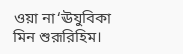ওয়া না‘ঊযুবিকা মিন শুরূরিহিম।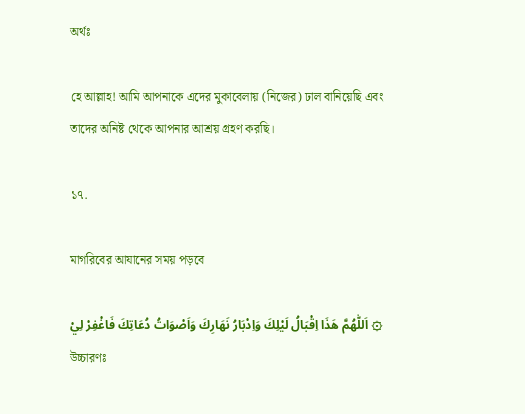অর্থঃ

হে আল্লাহ! আমি আপনাকে এদের মুকাবেলায় (নিজের) ঢাল বানিয়েছি এবং তাদের অনিষ্ট থেকে আপনার আশ্রয় গ্রহণ করছি।

১৭.

মাগরিবের আযানের সময় পড়বে

۞ اَللّٰهُمَّ هَذَا اِقْبَالُ لَيْلِكَ وَاِدْبَارُ نَهَارِكَ وَاَصْوَاتُ دُعَاتِكَ فَاغْفِرْ لِيْ
উচ্চারণঃ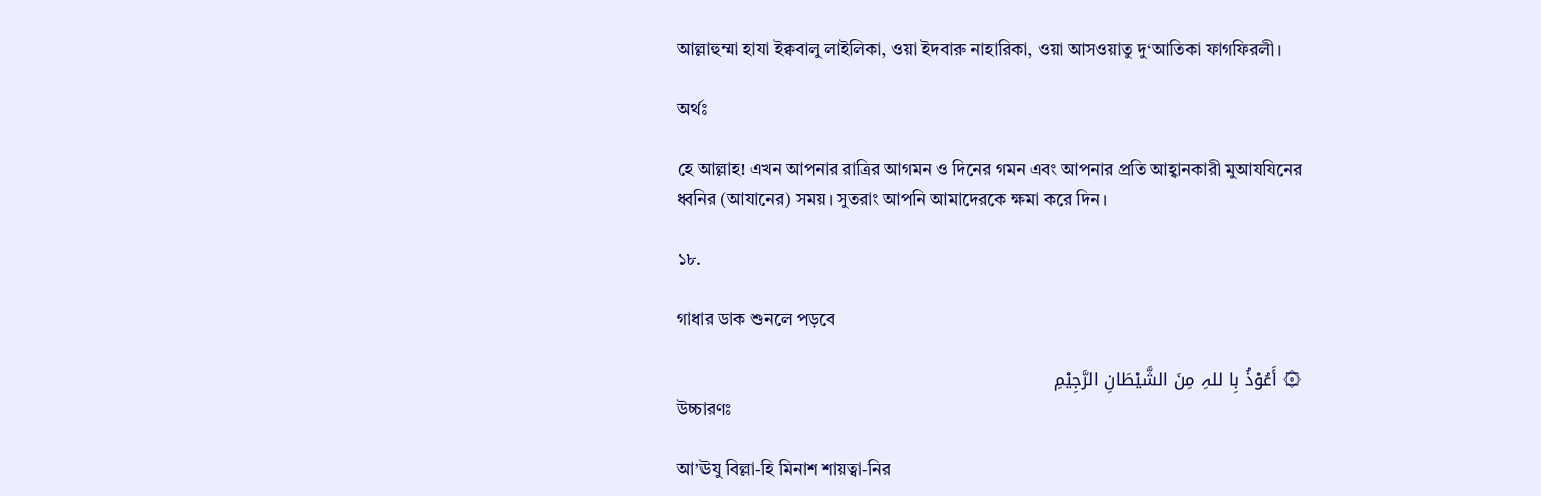আল্লাহুম্মা হাযা ইক্ববালু লাইলিকা, ওয়া ইদবারু নাহারিকা, ওয়া আসওয়াতু দু‘আতিকা ফাগফিরলী।

অর্থঃ

হে আল্লাহ! এখন আপনার রাত্রির আগমন ও দিনের গমন এবং আপনার প্রতি আহ্বানকারী মুআযযিনের ধ্বনির (আযানের) সময়। সুতরাং আপনি আমাদেরকে ক্ষমা করে দিন।

১৮.

গাধার ডাক শুনলে পড়বে

۞ أَعُوْذُ بِا للہِ مِنَ الشَّيْطَانِ الرَّجِيْمِ
উচ্চারণঃ

আ’ঊযু বিল্লা-হি মিনাশ শায়ত্বা-নির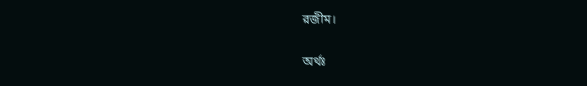রজীম।

অর্থঃ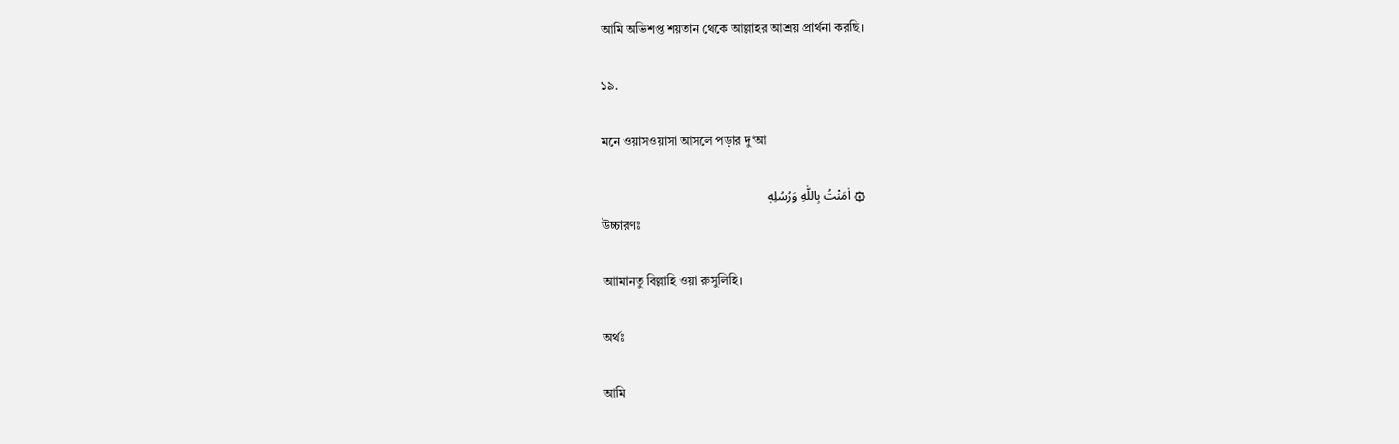আমি অভিশপ্ত শয়তান থেকে আল্লাহর আশ্রয় প্রার্থনা করছি।

১৯.

মনে ওয়াসওয়াসা আসলে পড়ার দু‘আ

۞ اٰمَنْتُ بِاللّٰهِ وَرُسُلِهٖ
উচ্চারণঃ

আামানতু বিল্লাহি ওয়া রুসুলিহি।

অর্থঃ

আমি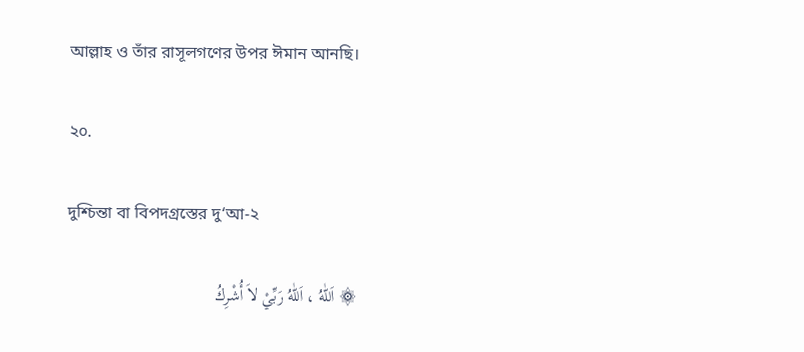আল্লাহ ও তাঁর রাসূলগণের উপর ঈমান আনছি।

২০.

দুশ্চিন্তা বা বিপদগ্রস্তের দু‘আ-২

۞ اَللّٰهُ ، اَللّٰهُ رَبِّيْ لاَ أُشْرِكُ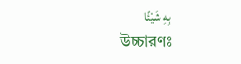بِهِ شَيْئًا
উচ্চারণঃ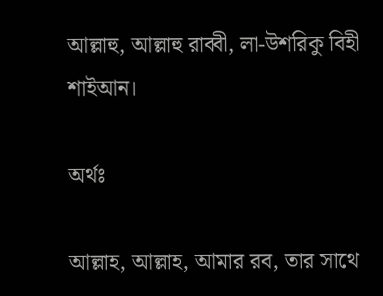আল্লাহু, আল্লাহু রাব্বী, লা-উশরিকু বিহী শাইআন।

অর্থঃ

আল্লাহ, আল্লাহ, আমার রব, তার সাথে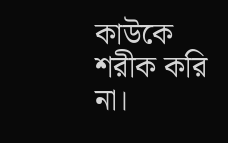কাউকে শরীক করি না।